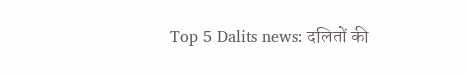Top 5 Dalits news: दलितों की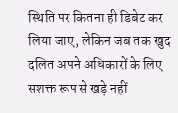स्थिति पर कितना ही डिबेट कर लिया जाए, लेकिन जब तक खुद दलित अपने अधिकारों के लिए सशक्त रूप से खड़े नहीं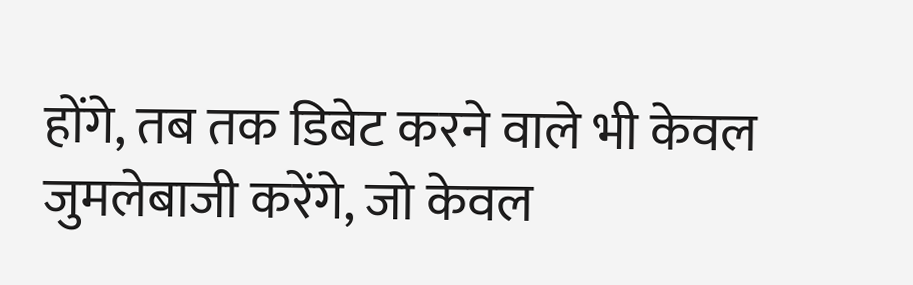होंगे, तब तक डिबेट करने वाले भी केवल जुमलेबाजी करेंगे, जो केवल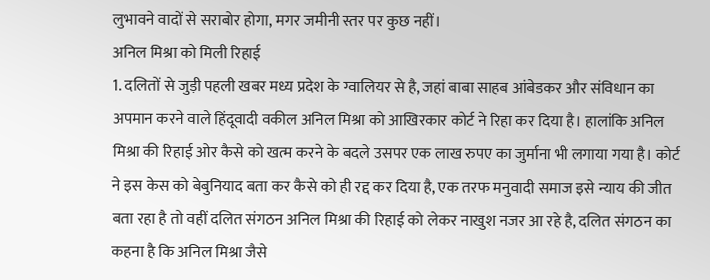लुभावने वादों से सराबोर होगा, मगर जमीनी स्तर पर कुछ नहीं।
अनिल मिश्रा को मिली रिहाई
1. दलितों से जुड़ी पहली खबर मध्य प्रदेश के ग्वालियर से है, जहां बाबा साहब आंबेडकर और संविधान का अपमान करने वाले हिंदूवादी वकील अनिल मिश्रा को आखिरकार कोर्ट ने रिहा कर दिया है। हालांकि अनिल मिश्रा की रिहाई ओर कैसे को खत्म करने के बदले उसपर एक लाख रुपए का जुर्माना भी लगाया गया है। कोर्ट ने इस केस को बेबुनियाद बता कर कैसे को ही रद्द कर दिया है, एक तरफ मनुवादी समाज इसे न्याय की जीत बता रहा है तो वहीं दलित संगठन अनिल मिश्रा की रिहाई को लेकर नाखुश नजर आ रहे है, दलित संगठन का कहना है कि अनिल मिश्रा जैसे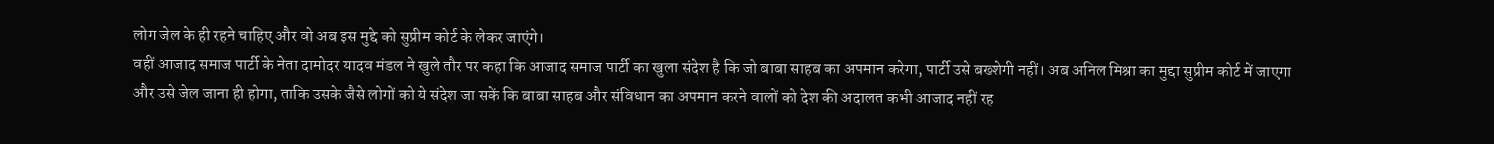लोग जेल के ही रहने चाहिए और वो अब इस मुद्दे को सुप्रीम कोर्ट के लेकर जाएंगे।
वहीं आजाद समाज पार्टी के नेता दामोदर यादव मंडल ने खुले तौर पर कहा कि आजाद समाज पार्टी का खुला संदेश है कि जो बाबा साहब का अपमान करेगा, पार्टी उसे बख्शेगी नहीं। अब अनिल मिश्रा का मुद्दा सुप्रीम कोर्ट में जाएगा और उसे जेल जाना ही होगा, ताकि उसके जैसे लोगों को ये संदेश जा सकें कि बाबा साहब और संविधान का अपमान करने वालों को देश की अदालत कभी आजाद नहीं रह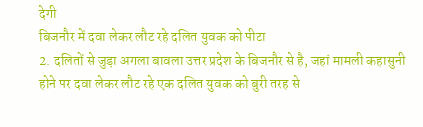देगी
बिजनौर में दवा लेकर लौट रहे दलित युवक को पीटा
2. दलितों से जुड़ा अगला बावला उत्तर प्रदेश के बिजनौर से है, जहां मामली कहासुनी होने पर दवा लेकर लौट रहे एक दलित युवक को बुरी तरह से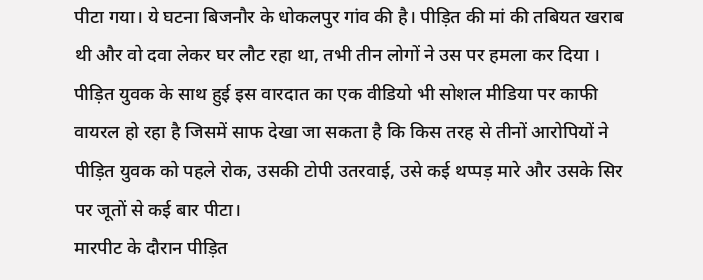पीटा गया। ये घटना बिजनौर के धोकलपुर गांव की है। पीड़ित की मां की तबियत खराब थी और वो दवा लेकर घर लौट रहा था, तभी तीन लोगों ने उस पर हमला कर दिया । पीड़ित युवक के साथ हुई इस वारदात का एक वीडियो भी सोशल मीडिया पर काफी वायरल हो रहा है जिसमें साफ देखा जा सकता है कि किस तरह से तीनों आरोपियों ने पीड़ित युवक को पहले रोक, उसकी टोपी उतरवाई, उसे कई थप्पड़ मारे और उसके सिर पर जूतों से कई बार पीटा।
मारपीट के दौरान पीड़ित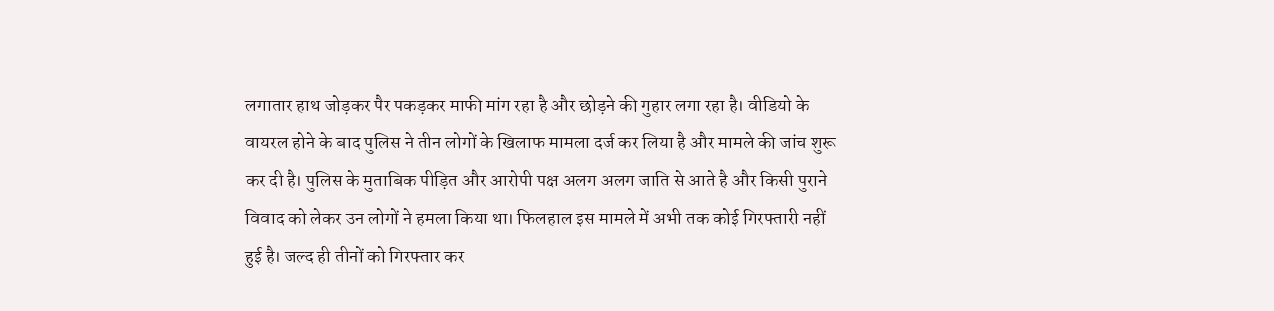लगातार हाथ जोड़कर पैर पकड़कर माफी मांग रहा है और छोड़ने की गुहार लगा रहा है। वीडियो के वायरल होने के बाद पुलिस ने तीन लोगों के खिलाफ मामला दर्ज कर लिया है और मामले की जांच शुरू कर दी है। पुलिस के मुताबिक पीड़ित और आरोपी पक्ष अलग अलग जाति से आते है और किसी पुराने विवाद को लेकर उन लोगों ने हमला किया था। फिलहाल इस मामले में अभी तक कोई गिरफ्तारी नहीं हुई है। जल्द ही तीनों को गिरफ्तार कर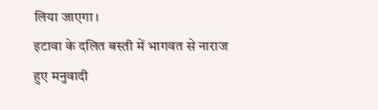लिया जाएगा।
इटावा के दलित बस्ती में भागवत से नाराज हुए मनुवादी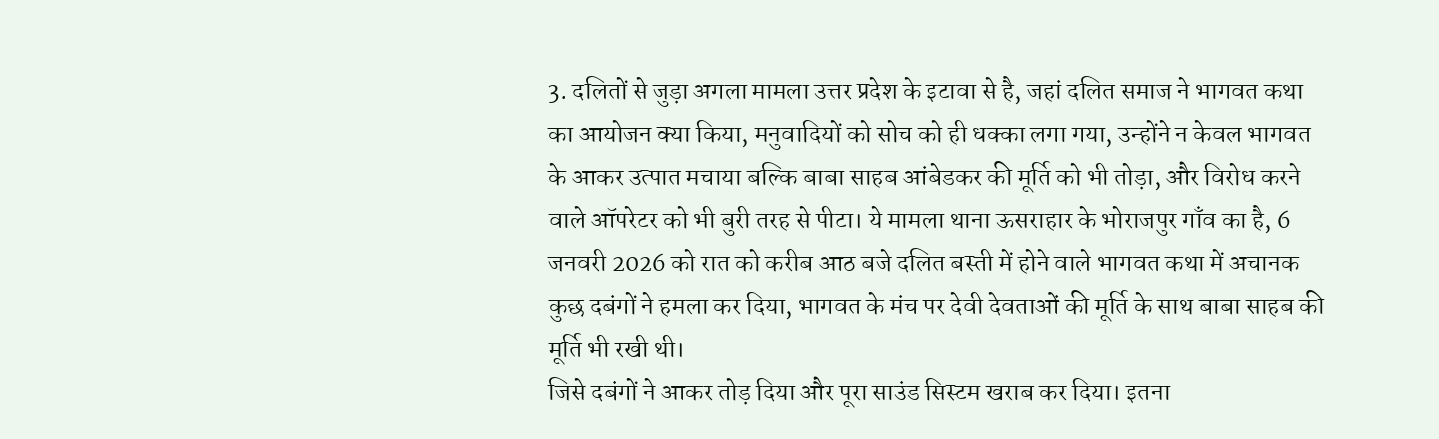3. दलितों से जुड़ा अगला मामला उत्तर प्रदेश के इटावा से है, जहां दलित समाज ने भागवत कथा का आयोजन क्या किया, मनुवादियों को सोच को ही धक्का लगा गया, उन्होंने न केवल भागवत के आकर उत्पात मचाया बल्कि बाबा साहब आंबेडकर की मूर्ति को भी तोड़ा, और विरोध करने वाले ऑपरेटर को भी बुरी तरह से पीटा। ये मामला थाना ऊसराहार के भोराजपुर गाँव का है, 6 जनवरी 2026 को रात को करीब आठ बजे दलित बस्ती में होने वाले भागवत कथा में अचानक कुछ दबंगों ने हमला कर दिया, भागवत के मंच पर देवी देवताओं की मूर्ति के साथ बाबा साहब की मूर्ति भी रखी थी।
जिसे दबंगों ने आकर तोड़ दिया और पूरा साउंड सिस्टम खराब कर दिया। इतना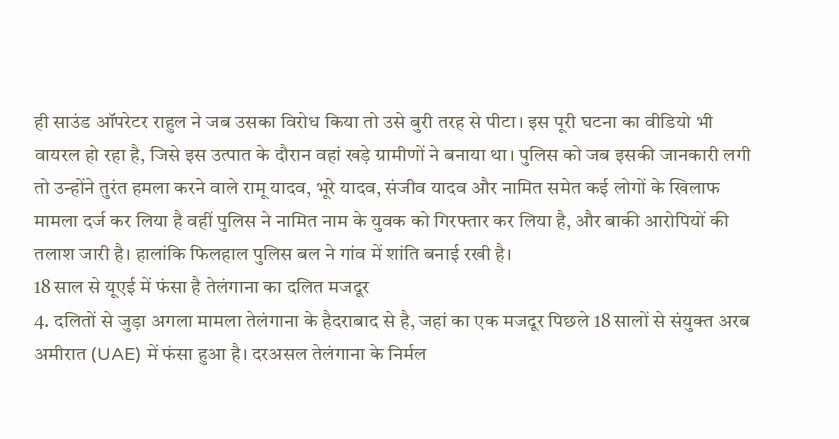ही साउंड ऑपरेटर राहुल ने जब उसका विरोध किया तो उसे बुरी तरह से पीटा। इस पूरी घटना का वीडियो भी वायरल हो रहा है, जिसे इस उत्पात के दौरान वहां खड़े ग्रामीणों ने बनाया था। पुलिस को जब इसकी जानकारी लगी तो उन्होंने तुरंत हमला करने वाले रामू यादव, भूरे यादव, संजीव यादव और नामित समेत कई लोगों के खिलाफ मामला दर्ज कर लिया है वहीं पुलिस ने नामित नाम के युवक को गिरफ्तार कर लिया है, और बाकी आरोपियों की तलाश जारी है। हालांकि फिलहाल पुलिस बल ने गांव में शांति बनाई रखी है।
18 साल से यूएई में फंसा है तेलंगाना का दलित मजदूर
4. दलितों से जुड़ा अगला मामला तेलंगाना के हैदराबाद से है, जहां का एक मजदूर पिछले 18 सालों से संयुक्त अरब अमीरात (UAE) में फंसा हुआ है। दरअसल तेलंगाना के निर्मल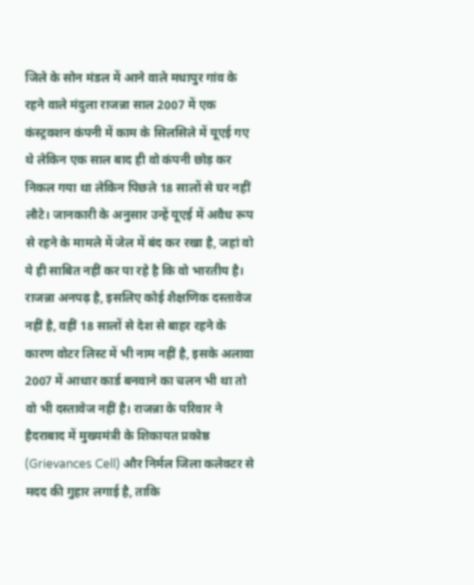जिले के सोन मंडल में आने वाले मधापुर गांव के रहने वाले मंदुला राजन्ना साल 2007 में एक कंस्ट्रक्शन कंपनी में काम के सिलसिले में यूएई गए थे लेकिन एक साल बाद ही वो कंपनी छोड़ कर निकल गया था लेकिन पिछले 18 सालों से घर नहीं लौटे। जानकारी के अनुसार उन्हें यूएई में अवैध रूप से रहने के मामले में जेल में बंद कर रखा है, जहां वो ये ही साबित नहीं कर पा रहे है कि वो भारतीय है।
राजन्ना अनपढ़ है, इसलिए कोई शैक्षणिक दस्तावेज नहीं है, वहीं 18 सालों से देश से बाहर रहने के कारण वोटर लिस्ट में भी नाम नहीं है, इसके अलावा 2007 में आधार कार्ड बनवाने का चलन भी था तो वो भी दस्तावेज नहीं है। राजन्ना के परिवार ने हैदराबाद में मुख्यमंत्री के शिकायत प्रकोष्ठ (Grievances Cell) और निर्मल जिला कलेक्टर से मदद की गुहार लगाई है, ताकि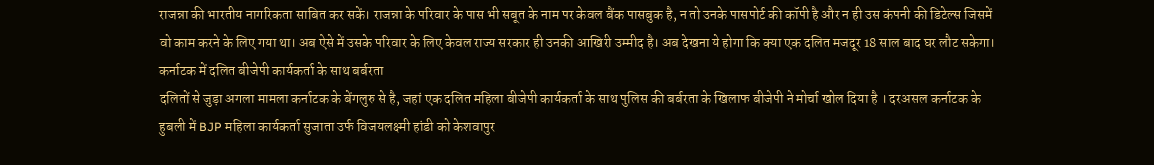राजन्ना की भारतीय नागरिकता साबित कर सकें। राजन्ना के परिवार के पास भी सबूत के नाम पर केवल बैंक पासबुक है, न तो उनके पासपोर्ट की कॉपी है और न ही उस कंपनी की डिटेल्स जिसमें वो काम करने के लिए गया था। अब ऐसे में उसके परिवार के लिए केवल राज्य सरकार ही उनकी आखिरी उम्मीद है। अब देखना ये होगा कि क्या एक दलित मजदूर 18 साल बाद घर लौट सकेगा।
कर्नाटक में दलित बीजेपी कार्यकर्ता के साथ बर्बरता
दलितों से जुड़ा अगला मामला कर्नाटक के बेंगलुरु से है, जहां एक दलित महिला बीजेपी कार्यकर्ता के साथ पुलिस की बर्बरता के खिलाफ बीजेपी ने मोर्चा खोल दिया है । दरअसल कर्नाटक के हुबली में BJP महिला कार्यकर्ता सुजाता उर्फ विजयलक्ष्मी हांडी को केशवापुर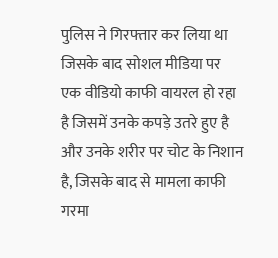पुलिस ने गिरफ्तार कर लिया था जिसके बाद सोशल मीडिया पर एक वीडियो काफी वायरल हो रहा है जिसमें उनके कपड़े उतरे हुए है और उनके शरीर पर चोट के निशान है, जिसके बाद से मामला काफी गरमा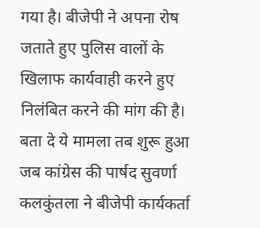गया है। बीजेपी ने अपना रोष जताते हुए पुलिस वालों के खिलाफ कार्यवाही करने हुए निलंबित करने की मांग की है।
बता दे ये मामला तब शुरू हुआ जब कांग्रेस की पार्षद सुवर्णा कलकुंतला ने बीजेपी कार्यकर्ता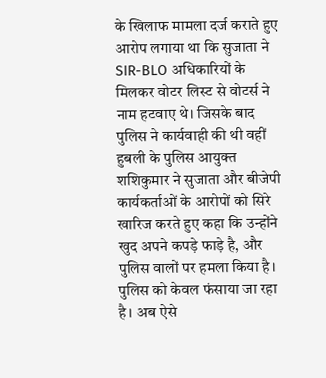के खिलाफ मामला दर्ज कराते हुए आरोप लगाया था कि सुजाता ने SIR-BLO अधिकारियों के मिलकर वोटर लिस्ट से वोटर्स ने नाम हटवाए थे। जिसके बाद पुलिस ने कार्यवाही की थी वहीं हुबली के पुलिस आयुक्त शशिकुमार ने सुजाता और बीजेपी कार्यकर्ताओं के आरोपों को सिरे खारिज करते हुए कहा कि उन्होंने खुद अपने कपड़े फाड़े है, और पुलिस वालों पर हमला किया है। पुलिस को केवल फंसाया जा रहा है। अब ऐसे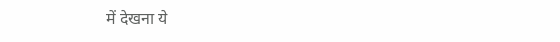में देखना ये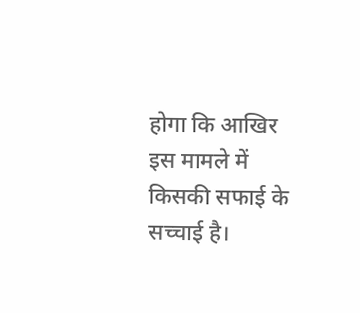होगा कि आखिर इस मामले में किसकी सफाई के सच्चाई है।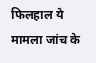फिलहाल ये मामला जांच के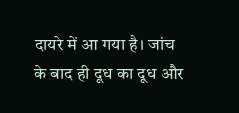दायरे में आ गया है। जांच के बाद ही दूध का दूध और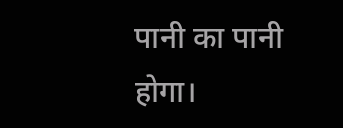पानी का पानी होगा।